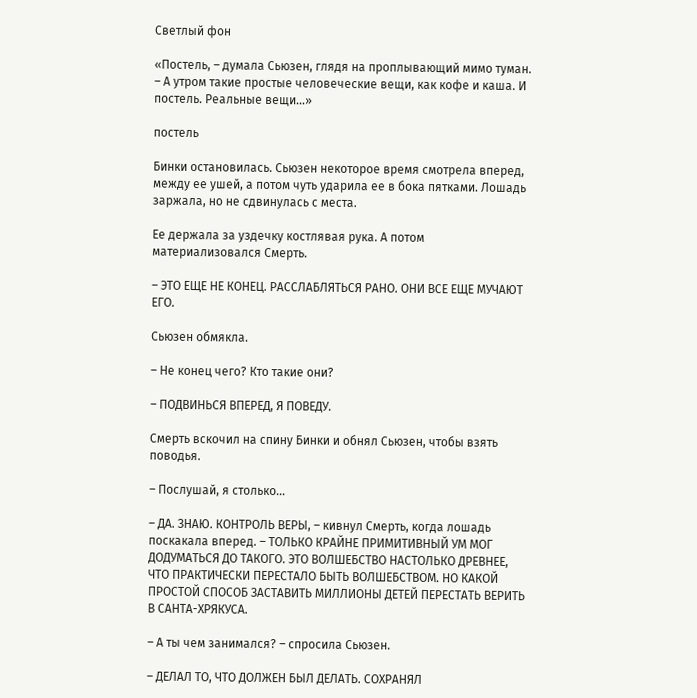Светлый фон

«Постель, – думала Сьюзен, глядя на проплывающий мимо туман. – А утром такие простые человеческие вещи, как кофе и каша. И постель. Реальные вещи…»

постель

Бинки остановилась. Сьюзен некоторое время смотрела вперед, между ее ушей, а потом чуть ударила ее в бока пятками. Лошадь заржала, но не сдвинулась с места.

Ее держала за уздечку костлявая рука. А потом материализовался Смерть.

– ЭТО ЕЩЕ НЕ КОНЕЦ. РАССЛАБЛЯТЬСЯ РАНО. ОНИ ВСЕ ЕЩЕ МУЧАЮТ ЕГО.

Сьюзен обмякла.

– Не конец чего? Кто такие они?

– ПОДВИНЬСЯ ВПЕРЕД, Я ПОВЕДУ.

Смерть вскочил на спину Бинки и обнял Сьюзен, чтобы взять поводья.

– Послушай, я столько…

– ДА. ЗНАЮ. КОНТРОЛЬ ВЕРЫ, – кивнул Смерть, когда лошадь поскакала вперед. – ТОЛЬКО КРАЙНЕ ПРИМИТИВНЫЙ УМ МОГ ДОДУМАТЬСЯ ДО ТАКОГО. ЭТО ВОЛШЕБСТВО НАСТОЛЬКО ДРЕВНЕЕ, ЧТО ПРАКТИЧЕСКИ ПЕРЕСТАЛО БЫТЬ ВОЛШЕБСТВОМ. НО КАКОЙ ПРОСТОЙ СПОСОБ ЗАСТАВИТЬ МИЛЛИОНЫ ДЕТЕЙ ПЕРЕСТАТЬ ВЕРИТЬ В САНТА-ХРЯКУСА.

– А ты чем занимался? – спросила Сьюзен.

– ДЕЛАЛ ТО, ЧТО ДОЛЖЕН БЫЛ ДЕЛАТЬ. СОХРАНЯЛ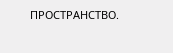ПРОСТРАНСТВО.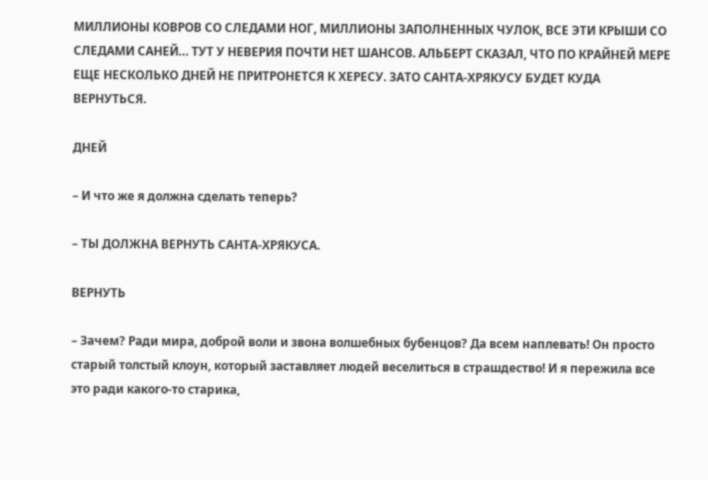МИЛЛИОНЫ КОВРОВ СО СЛЕДАМИ НОГ, МИЛЛИОНЫ ЗАПОЛНЕННЫХ ЧУЛОК, ВСЕ ЭТИ КРЫШИ СО СЛЕДАМИ САНЕЙ… ТУТ У НЕВЕРИЯ ПОЧТИ НЕТ ШАНСОВ. АЛЬБЕРТ СКАЗАЛ, ЧТО ПО КРАЙНЕЙ МЕРЕ ЕЩЕ НЕСКОЛЬКО ДНЕЙ НЕ ПРИТРОНЕТСЯ К ХЕРЕСУ. ЗАТО САНТА-ХРЯКУСУ БУДЕТ КУДА ВЕРНУТЬСЯ.

ДНЕЙ

– И что же я должна сделать теперь?

– ТЫ ДОЛЖНА ВЕРНУТЬ САНТА-ХРЯКУСА.

ВЕРНУТЬ

– Зачем? Ради мира, доброй воли и звона волшебных бубенцов? Да всем наплевать! Он просто старый толстый клоун, который заставляет людей веселиться в страшдество! И я пережила все это ради какого-то старика,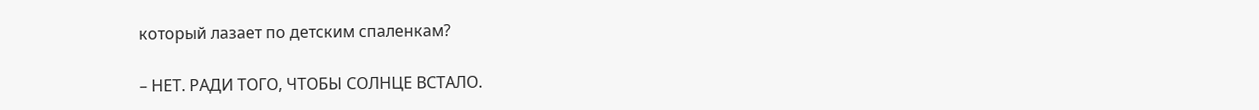который лазает по детским спаленкам?

– НЕТ. РАДИ ТОГО, ЧТОБЫ СОЛНЦЕ ВСТАЛО.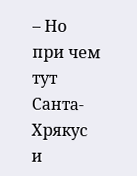– Но при чем тут Санта-Хрякус и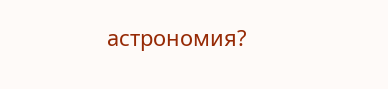астрономия?